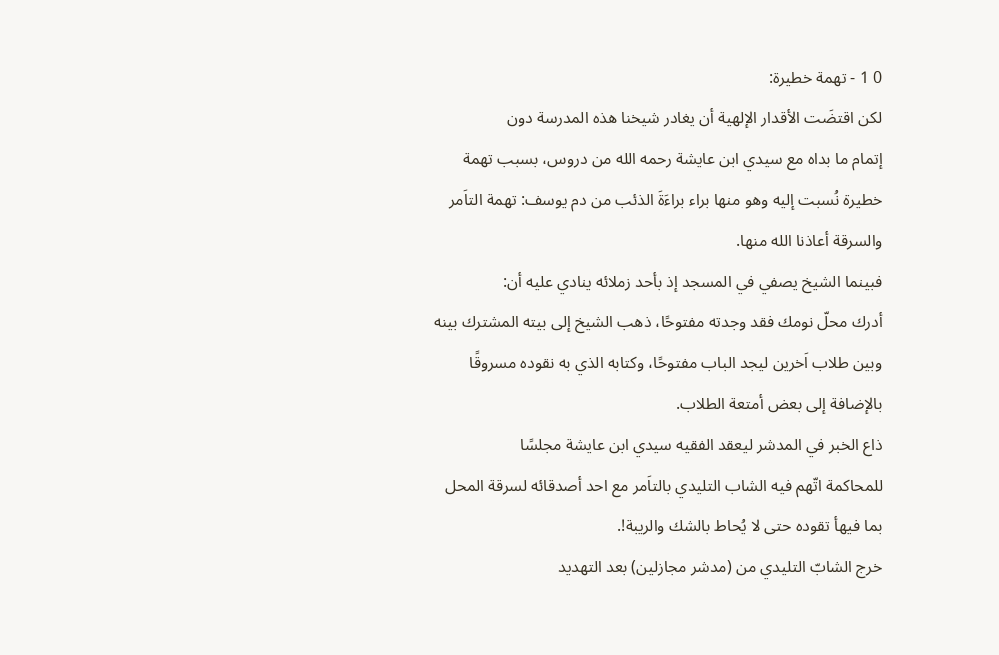0 1 - تهمة خطيرة:
لكن اقتضَت الأقدار الإلهية أن يغادر شيخنا هذه المدرسة دون
إتمام ما بداه مع سيدي ابن عايشة رحمه الله من دروس، بسبب تهمة
خطيرة نُسبت إليه وهو منها براء براءَةَ الذئب من دم يوسف: تهمة التاَمر
والسرقة أعاذنا الله منها.
فبينما الشيخ يصفي في المسجد إذ بأحد زملائه ينادي عليه أن:
أدرك محلّ نومك فقد وجدته مفتوحًا، ذهب الشيخ إلى بيته المشترك بينه
وبين طلاب اَخرين ليجد الباب مفتوحًا، وكتابه الذي به نقوده مسروقًا
بالإضافة إلى بعض أمتعة الطلاب.
ذاع الخبر في المدشر ليعقد الفقيه سيدي ابن عايشة مجلسًا
للمحاكمة اتّهم فيه الشاب التليدي بالتاَمر مع احد أصدقائه لسرقة المحل
بما فيهأ تقوده حتى لا يُحاط بالشك والريبة!.
خرج الشابّ التليدي من (مدشر مجازلين) بعد التهديد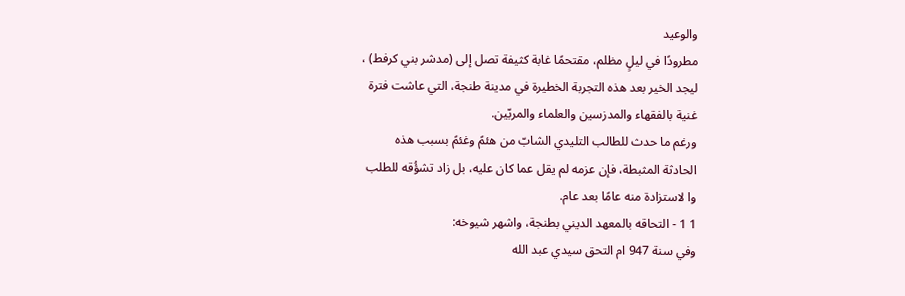والوعيد
مطرودًا في ليلٍ مظلم، مقتحمًا غابة كثيفة تصل إلى (مدشر بني كرفط) ،
ليجد الخير بعد هذه التجربة الخطيرة في مدينة طنجة، التي عاشت فترة
غنية بالفقهاء والمدزسين والعلماء والمربّين.
ورغم ما حدث للطالب التليدي الشابّ من هئمً وغئمً بسبب هذه
الحادثة المثبطة، فإن عزمه لم يقل عما كان عليه، بل زاد تشؤُقه للطلب
وا لاستزادة منه عامًا بعد عام.
1 1 - التحاقه بالمعهد الديني بطنجة، واشهر شيوخه:
وفي سنة 947 ام التحق سيدي عبد الله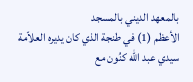بالمعهد الديني بالمسجد
الأعظم (1) في طنجة الذي كان يديره العلاّمة سيدي عبد الله كنُون مع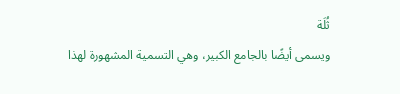ثُلَة
ويسمى أيضًا بالجامع الكبير، وهي التسمية المشهورة لهذا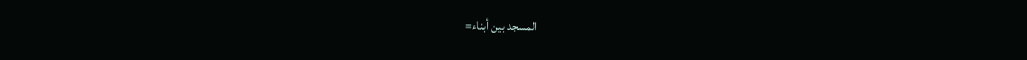المسجد بين أبناء=